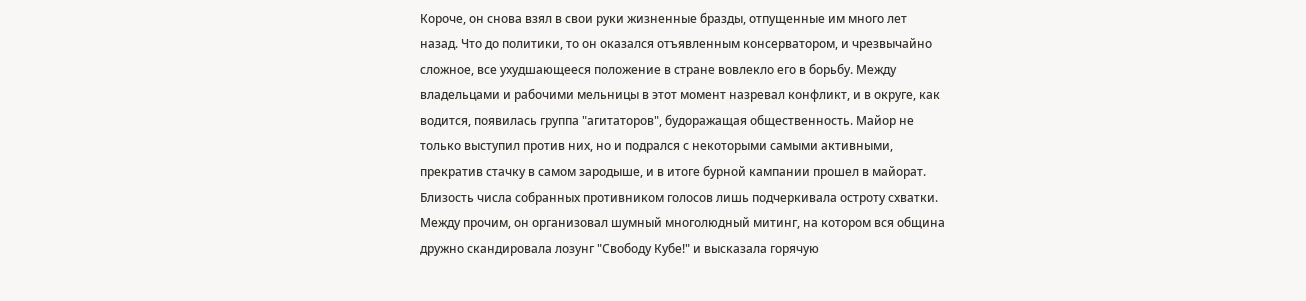Короче, он снова взял в свои руки жизненные бразды, отпущенные им много лет назад. Что до политики, то он оказался отъявленным консерватором, и чрезвычайно сложное, все ухудшающееся положение в стране вовлекло его в борьбу. Между владельцами и рабочими мельницы в этот момент назревал конфликт, и в округе, как водится, появилась группа "агитаторов", будоражащая общественность. Майор не только выступил против них, но и подрался с некоторыми самыми активными, прекратив стачку в самом зародыше, и в итоге бурной кампании прошел в майорат. Близость числа собранных противником голосов лишь подчеркивала остроту схватки. Между прочим, он организовал шумный многолюдный митинг, на котором вся община дружно скандировала лозунг "Свободу Кубе!" и высказала горячую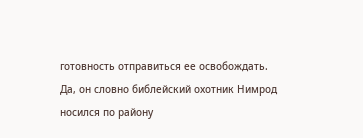готовность отправиться ее освобождать.
Да, он словно библейский охотник Нимрод носился по району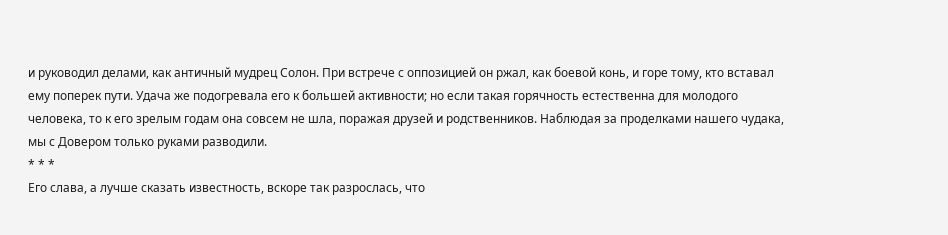и руководил делами, как античный мудрец Солон. При встрече с оппозицией он ржал, как боевой конь, и горе тому, кто вставал ему поперек пути. Удача же подогревала его к большей активности; но если такая горячность естественна для молодого человека, то к его зрелым годам она совсем не шла, поражая друзей и родственников. Наблюдая за проделками нашего чудака, мы с Довером только руками разводили.
* * *
Его слава, а лучше сказать известность, вскоре так разрослась, что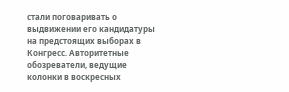стали поговаривать о выдвижении его кандидатуры на предстоящих выборах в Конгресс. Авторитетные обозреватели, ведущие колонки в воскресных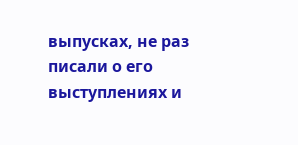выпусках, не раз писали о его выступлениях и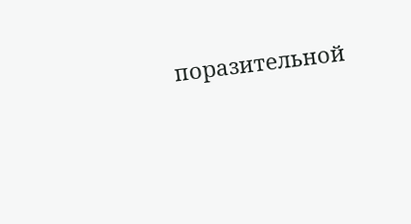поразительной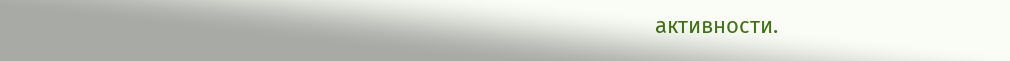активности.